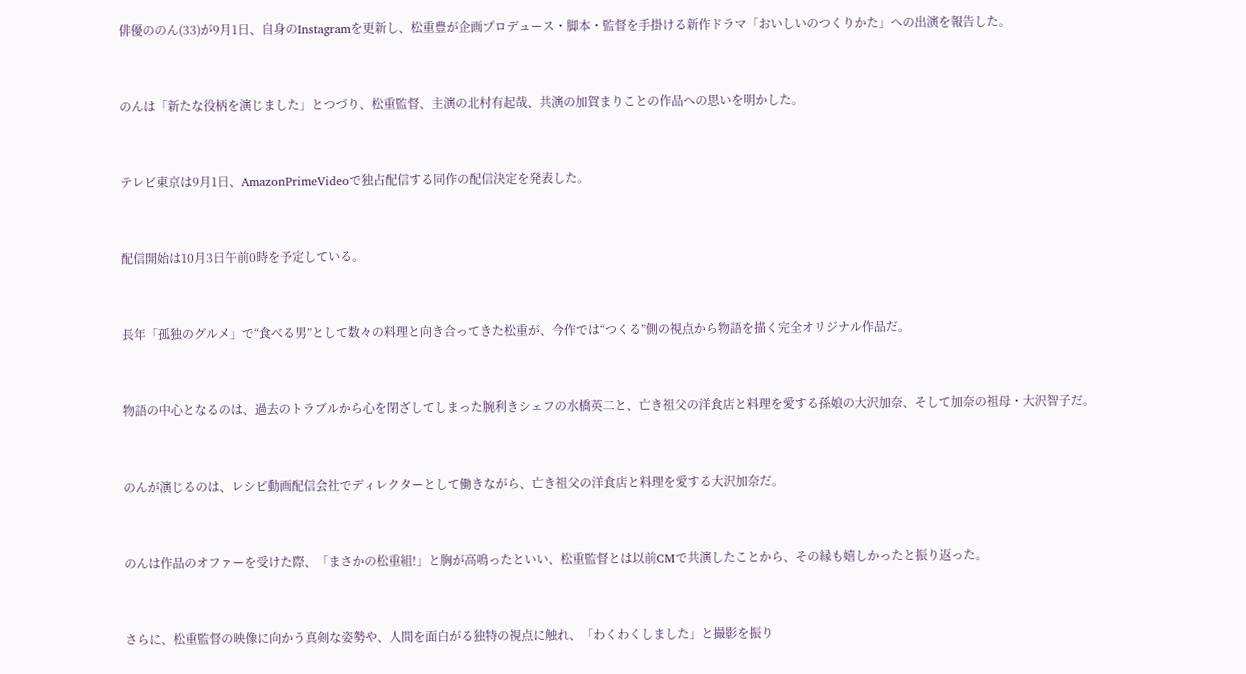俳優ののん(33)が9月1日、自身のInstagramを更新し、松重豊が企画プロデュース・脚本・監督を手掛ける新作ドラマ「おいしいのつくりかた」への出演を報告した。


のんは「新たな役柄を演じました」とつづり、松重監督、主演の北村有起哉、共演の加賀まりことの作品への思いを明かした。


テレビ東京は9月1日、AmazonPrimeVideoで独占配信する同作の配信決定を発表した。


配信開始は10月3日午前0時を予定している。


長年「孤独のグルメ」で“食べる男”として数々の料理と向き合ってきた松重が、今作では“つくる”側の視点から物語を描く完全オリジナル作品だ。


物語の中心となるのは、過去のトラブルから心を閉ざしてしまった腕利きシェフの水橋英二と、亡き祖父の洋食店と料理を愛する孫娘の大沢加奈、そして加奈の祖母・大沢智子だ。


のんが演じるのは、レシピ動画配信会社でディレクターとして働きながら、亡き祖父の洋食店と料理を愛する大沢加奈だ。


のんは作品のオファーを受けた際、「まさかの松重組!」と胸が高鳴ったといい、松重監督とは以前CMで共演したことから、その縁も嬉しかったと振り返った。


さらに、松重監督の映像に向かう真剣な姿勢や、人間を面白がる独特の視点に触れ、「わくわくしました」と撮影を振り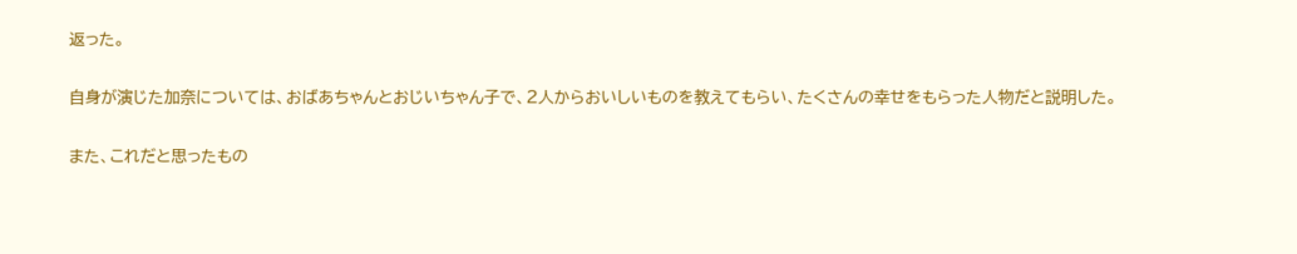返った。


自身が演じた加奈については、おばあちゃんとおじいちゃん子で、2人からおいしいものを教えてもらい、たくさんの幸せをもらった人物だと説明した。


また、これだと思ったもの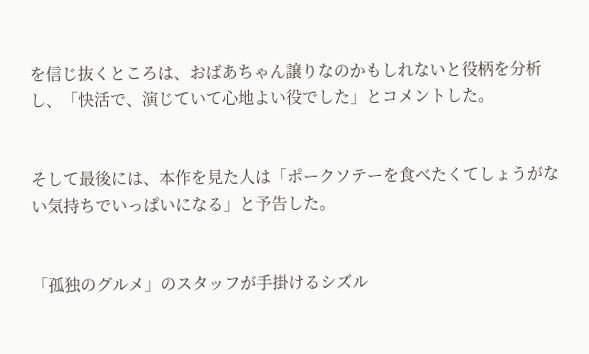を信じ抜くところは、おばあちゃん譲りなのかもしれないと役柄を分析し、「快活で、演じていて心地よい役でした」とコメントした。


そして最後には、本作を見た人は「ポークソテーを食べたくてしょうがない気持ちでいっぱいになる」と予告した。


「孤独のグルメ」のスタッフが手掛けるシズル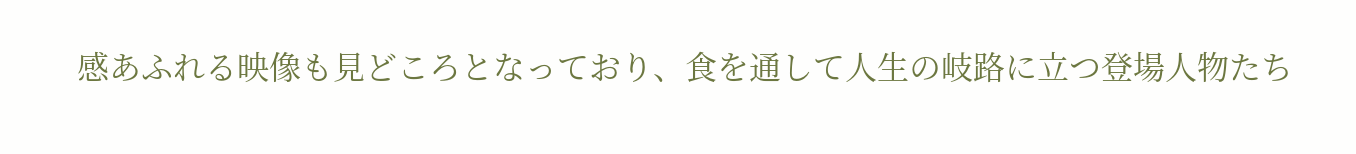感あふれる映像も見どころとなっており、食を通して人生の岐路に立つ登場人物たち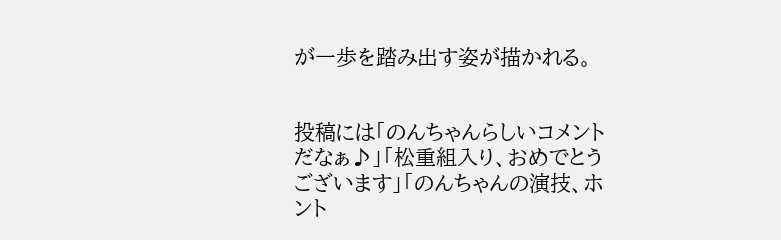が一歩を踏み出す姿が描かれる。


投稿には「のんちゃんらしいコメントだなぁ♪」「松重組入り、おめでとうございます」「のんちゃんの演技、ホント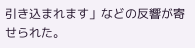引き込まれます」などの反響が寄せられた。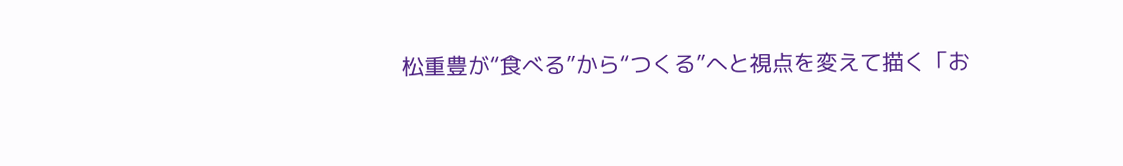松重豊が“食べる”から“つくる”へと視点を変えて描く「お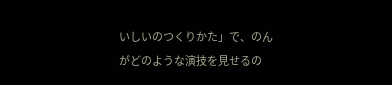いしいのつくりかた」で、のんがどのような演技を見せるの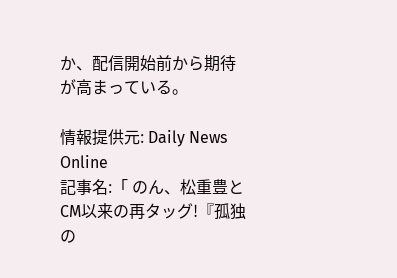か、配信開始前から期待が高まっている。

情報提供元: Daily News Online
記事名:「 のん、松重豊とCM以来の再タッグ!『孤独の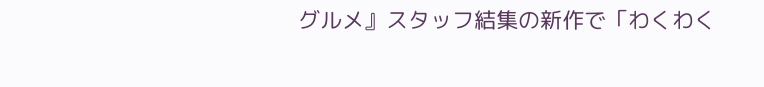グルメ』スタッフ結集の新作で「わくわく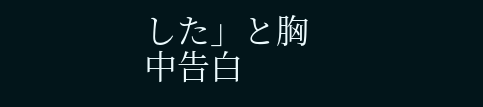した」と胸中告白